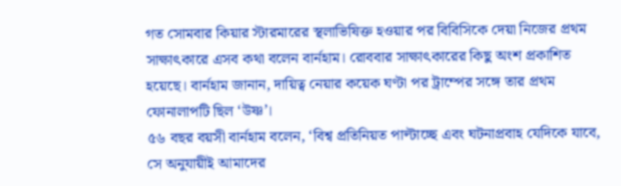গত সোমবার কিয়ার স্টারমারের স্থলাভিষিক্ত হওয়ার পর বিবিসিকে দেয়া নিজের প্রথম সাক্ষাৎকারে এসব কথা বলেন বার্নহাম। রোববার সাক্ষাৎকারের কিছু অংশ প্রকাশিত হয়েছে। বার্নহাম জানান, দায়িত্ব নেয়ার কয়েক ঘণ্টা পর ট্রাম্পের সঙ্গে তার প্রথম ফোনালাপটি ছিল ‘উষ্ণ’।
৫৬ বছর বয়সী বার্নহাম বলেন, ‘বিশ্ব প্রতিনিয়ত পাল্টাচ্ছে এবং ঘটনাপ্রবাহ যেদিকে যাবে, সে অনুযায়ীই আমাদের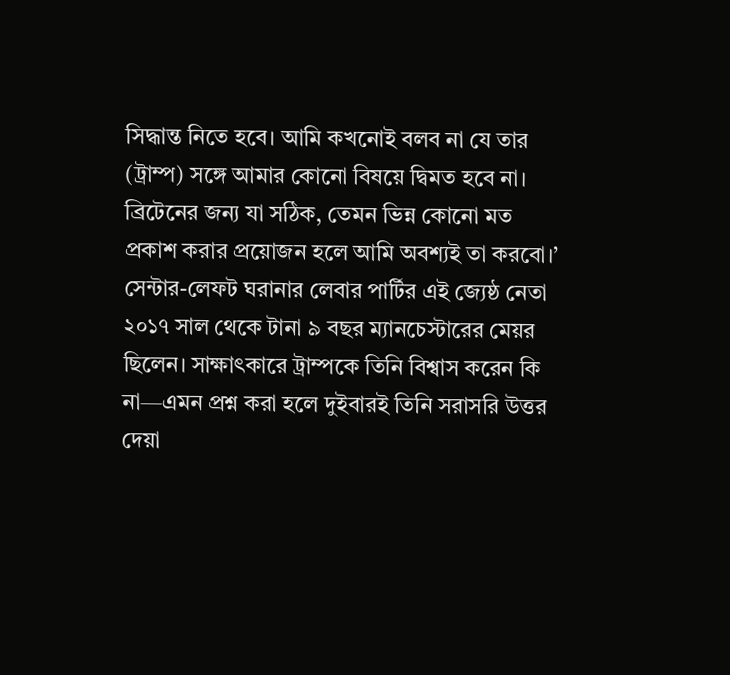সিদ্ধান্ত নিতে হবে। আমি কখনোই বলব না যে তার (ট্রাম্প) সঙ্গে আমার কোনো বিষয়ে দ্বিমত হবে না। ব্রিটেনের জন্য যা সঠিক, তেমন ভিন্ন কোনো মত প্রকাশ করার প্রয়োজন হলে আমি অবশ্যই তা করবো।’
সেন্টার-লেফট ঘরানার লেবার পার্টির এই জ্যেষ্ঠ নেতা ২০১৭ সাল থেকে টানা ৯ বছর ম্যানচেস্টারের মেয়র ছিলেন। সাক্ষাৎকারে ট্রাম্পকে তিনি বিশ্বাস করেন কি না—এমন প্রশ্ন করা হলে দুইবারই তিনি সরাসরি উত্তর দেয়া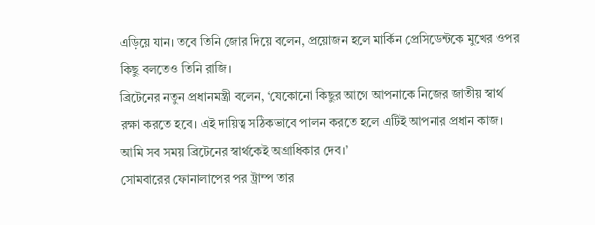এড়িয়ে যান। তবে তিনি জোর দিয়ে বলেন, প্রয়োজন হলে মার্কিন প্রেসিডেন্টকে মুখের ওপর কিছু বলতেও তিনি রাজি।
ব্রিটেনের নতুন প্রধানমন্ত্রী বলেন, ‘যেকোনো কিছুর আগে আপনাকে নিজের জাতীয় স্বার্থ রক্ষা করতে হবে। এই দায়িত্ব সঠিকভাবে পালন করতে হলে এটিই আপনার প্রধান কাজ। আমি সব সময় ব্রিটেনের স্বার্থকেই অগ্রাধিকার দেব।’
সোমবারের ফোনালাপের পর ট্রাম্প তার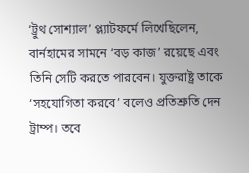‘ট্রুথ সোশ্যাল’ প্ল্যাটফর্মে লিখেছিলেন, বার্নহামের সামনে ‘বড় কাজ’ রয়েছে এবং তিনি সেটি করতে পারবেন। যুক্তরাষ্ট্র তাকে ‘সহযোগিতা করবে’ বলেও প্রতিশ্রুতি দেন ট্রাম্প। তবে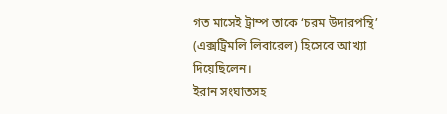গত মাসেই ট্রাম্প তাকে ‘চরম উদারপন্থি’ (এক্সট্রিমলি লিবারেল) হিসেবে আখ্যা দিয়েছিলেন।
ইরান সংঘাতসহ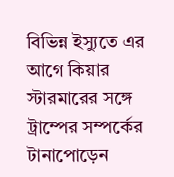বিভিন্ন ইস্যুতে এর আগে কিয়ার স্টারমারের সঙ্গে ট্রাম্পের সম্পর্কের টানাপোড়েন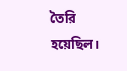তৈরি হয়েছিল।